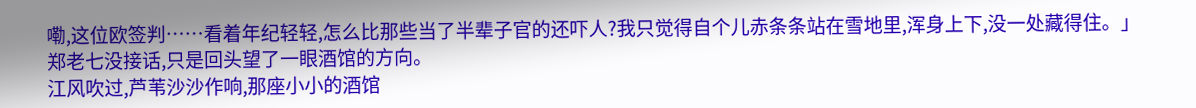嘞,这位欧签判……看着年纪轻轻,怎么比那些当了半辈子官的还吓人?我只觉得自个儿赤条条站在雪地里,浑身上下,没一处藏得住。」
郑老七没接话,只是回头望了一眼酒馆的方向。
江风吹过,芦苇沙沙作响,那座小小的酒馆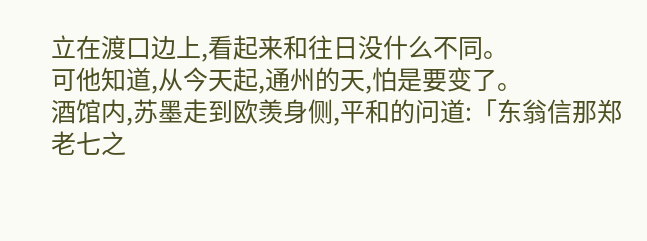立在渡口边上,看起来和往日没什么不同。
可他知道,从今天起,通州的天,怕是要变了。
酒馆内,苏墨走到欧羡身侧,平和的问道:「东翁信那郑老七之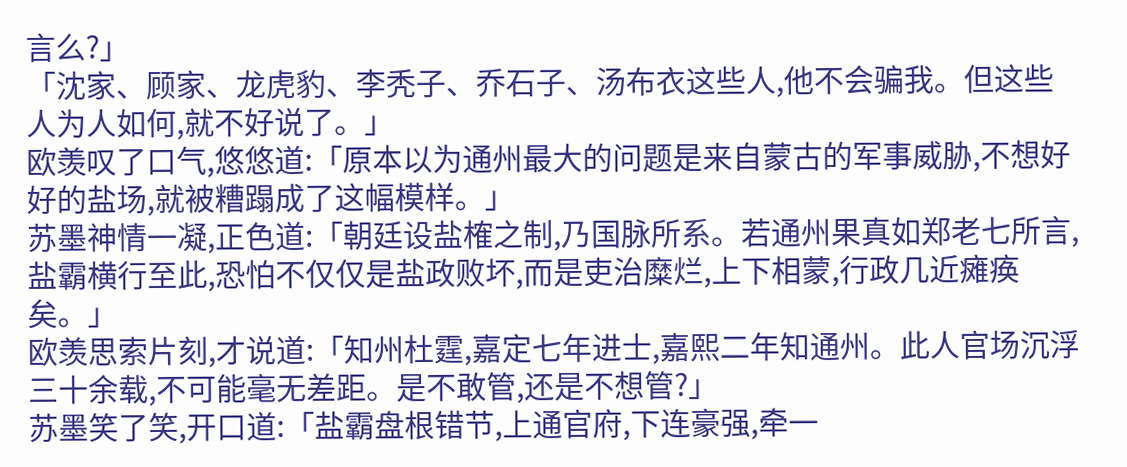言么?」
「沈家、顾家、龙虎豹、李秃子、乔石子、汤布衣这些人,他不会骗我。但这些人为人如何,就不好说了。」
欧羡叹了口气,悠悠道:「原本以为通州最大的问题是来自蒙古的军事威胁,不想好好的盐场,就被糟蹋成了这幅模样。」
苏墨神情一凝,正色道:「朝廷设盐榷之制,乃国脉所系。若通州果真如郑老七所言,盐霸横行至此,恐怕不仅仅是盐政败坏,而是吏治糜烂,上下相蒙,行政几近瘫痪矣。」
欧羡思索片刻,才说道:「知州杜霆,嘉定七年进士,嘉熙二年知通州。此人官场沉浮三十余载,不可能毫无差距。是不敢管,还是不想管?」
苏墨笑了笑,开口道:「盐霸盘根错节,上通官府,下连豪强,牵一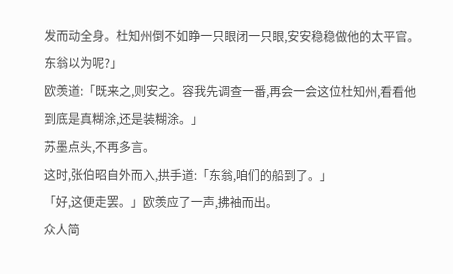发而动全身。杜知州倒不如睁一只眼闭一只眼,安安稳稳做他的太平官。东翁以为呢?」
欧羡道:「既来之,则安之。容我先调查一番,再会一会这位杜知州,看看他到底是真糊涂,还是装糊涂。」
苏墨点头,不再多言。
这时,张伯昭自外而入,拱手道:「东翁,咱们的船到了。」
「好,这便走罢。」欧羡应了一声,拂袖而出。
众人简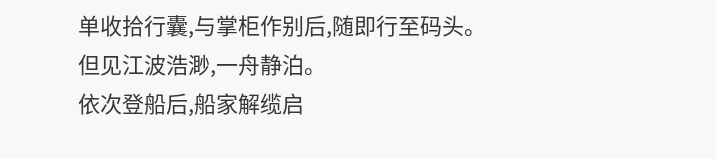单收拾行囊,与掌柜作别后,随即行至码头。
但见江波浩渺,一舟静泊。
依次登船后,船家解缆启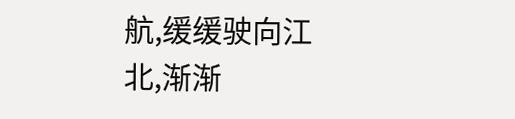航,缓缓驶向江北,渐渐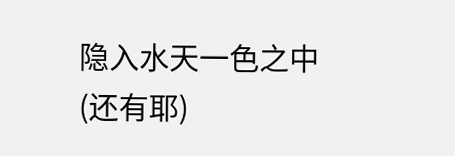隐入水天一色之中
(还有耶)